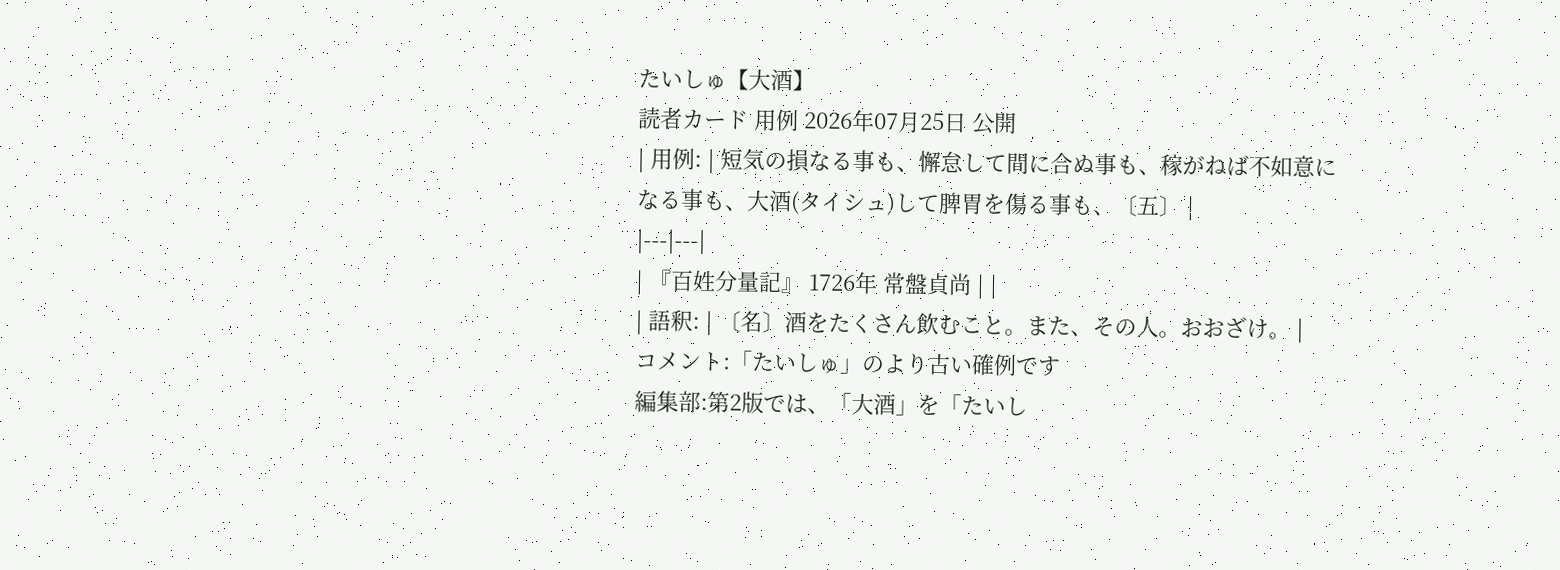たいしゅ【大酒】
読者カード 用例 2026年07月25日 公開
| 用例: | 短気の損なる事も、懈怠して間に合ぬ事も、稼がねば不如意になる事も、大酒(タイシュ)して脾胃を傷る事も、〔五〕 |
|---|---|
| 『百姓分量記』 1726年 常盤貞尚 | |
| 語釈: | 〔名〕酒をたくさん飲むこと。また、その人。おおざけ。 |
コメント:「たいしゅ」のより古い確例です
編集部:第2版では、「大酒」を「たいし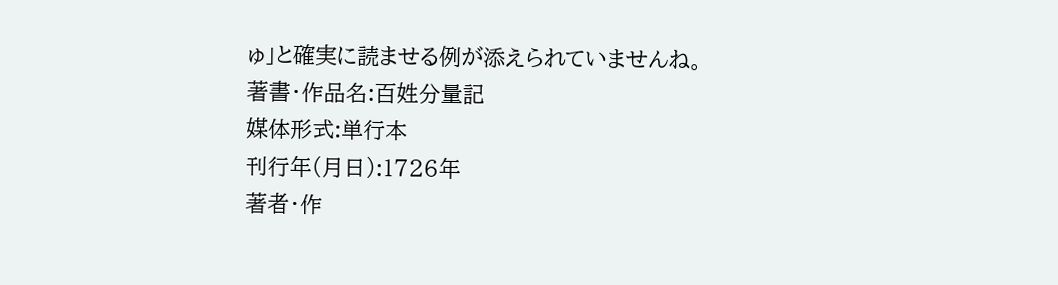ゅ」と確実に読ませる例が添えられていませんね。
著書・作品名:百姓分量記
媒体形式:単行本
刊行年(月日):1726年
著者・作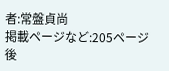者:常盤貞尚
掲載ページなど:205ページ後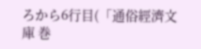ろから6行目(「通俗經濟文庫 巻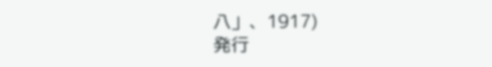八」、1917)
発行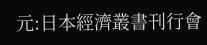元:日本經濟叢書刊行會